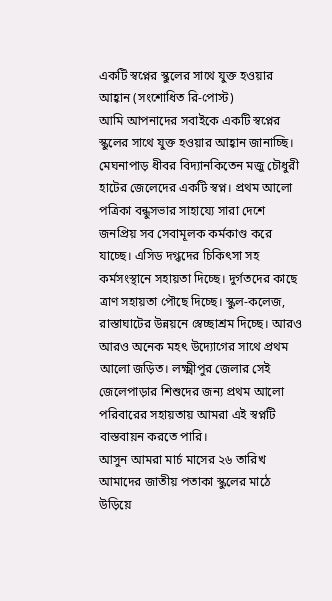একটি স্বপ্নের স্কুলের সাথে যুক্ত হওয়ার আহ্বান (সংশোধিত রি-পোস্ট)
আমি আপনাদের সবাইকে একটি স্বপ্নের স্কুলের সাথে যুক্ত হওয়ার আহ্বান জানাচ্ছি। মেঘনাপাড় ধীবর বিদ্যানকিতেন মজু চৌধুরী হাটের জেলেদের একটি স্বপ্ন। প্রথম আলো পত্রিকা বন্ধুসভার সাহায্যে সারা দেশে জনপ্রিয় সব সেবামূলক কর্মকাণ্ড করে যাচ্ছে। এসিড দগ্ধদের চিকিৎসা সহ কর্মসংস্থানে সহায়তা দিচ্ছে। দুর্গতদের কাছে ত্রাণ সহায়তা পৌছে দিচ্ছে। স্কুল-কলেজ, রাস্তাঘাটের উন্নয়নে স্বেচ্ছাশ্রম দিচ্ছে। আরও আরও অনেক মহৎ উদ্যোগের সাথে প্রথম আলো জড়িত। লক্ষ্মীপুর জেলার সেই জেলেপাড়ার শিশুদের জন্য প্রথম আলো পরিবারের সহায়তায় আমরা এই স্বপ্নটি বাস্তবায়ন করতে পারি।
আসুন আমরা মার্চ মাসের ২৬ তারিখ আমাদের জাতীয় পতাকা স্কুলের মাঠে উড়িয়ে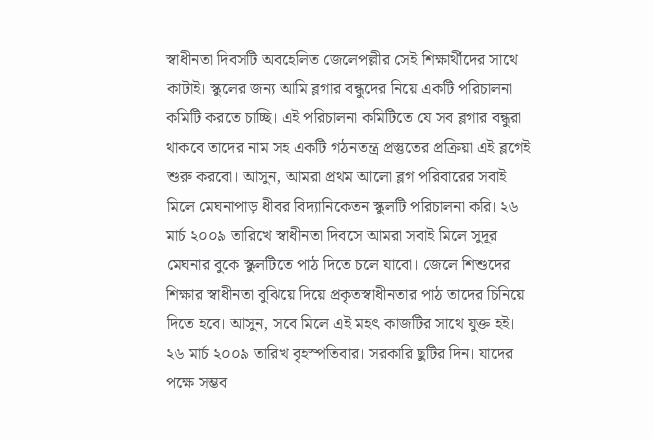স্বাধীনতা দিবসটি অবহেলিত জেলেপল্লীর সেই শিক্ষার্থীদের সাথে কাটাই। স্কুলের জন্য আমি ব্লগার বন্ধুদের নিয়ে একটি পরিচালনা কমিটি করতে চাচ্ছি। এই পরিচালনা কমিটিতে যে সব ব্লগার বন্ধুরা থাকবে তাদের নাম সহ একটি গঠনতন্ত্র প্রস্তুতের প্রক্রিয়া এই ব্লগেই শুরু করবো। আসুন, আমরা প্রথম আলো ব্লগ পরিবারের সবাই মিলে মেঘনাপাড় ধীবর বিদ্যানিকেতন স্কুলটি পরিচালনা করি। ২৬ মার্চ ২০০৯ তারিখে স্বাধীনতা দিবসে আমরা সবাই মিলে সুদূর মেঘনার বুকে স্কুলটিতে পাঠ দিতে চলে যাবো। জেলে শিশুদের শিক্ষার স্বাধীনতা বুঝিয়ে দিয়ে প্রকৃতস্বাধীনতার পাঠ তাদের চিনিয়ে দিতে হবে। আসুন, সবে মিলে এই মহৎ কাজটির সাথে যুক্ত হই।
২৬ মার্চ ২০০৯ তারিখ বৃহস্পতিবার। সরকারি ছুটির দিন। যাদের পক্ষে সম্ভব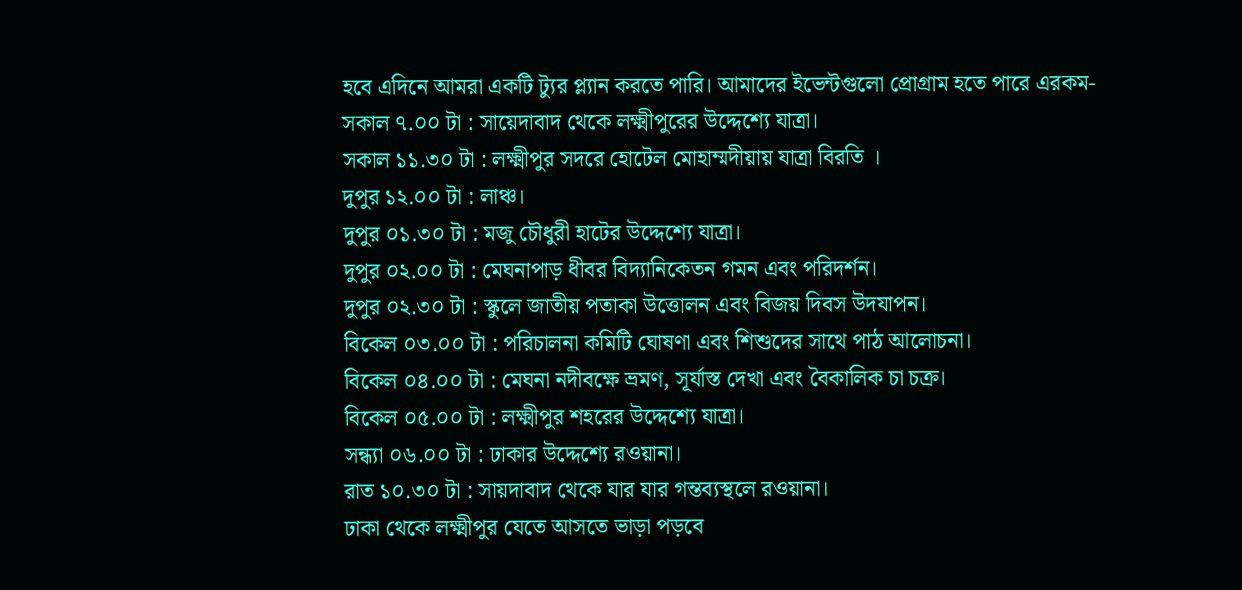হবে এদিনে আমরা একটি ট্যুর প্ল্যান করতে পারি। আমাদের ইভেন্টগুলো প্রোগ্রাম হতে পারে এরকম-
সকাল ৭.০০ টা : সায়েদাবাদ থেকে লক্ষ্মীপুরের উদ্দেশ্যে যাত্রা।
সকাল ১১.৩০ টা : লক্ষ্মীপুর সদরে হোটেল মোহাম্মদীয়ায় যাত্রা বিরতি ।
দুপুর ১২.০০ টা : লাঞ্চ।
দুপুর ০১.৩০ টা : মজু চৌধুরী হাটের উদ্দেশ্যে যাত্রা।
দুপুর ০২.০০ টা : মেঘনাপাড় ধীবর বিদ্যানিকেতন গমন এবং পরিদর্শন।
দুপুর ০২.৩০ টা : স্কুলে জাতীয় পতাকা উত্তোলন এবং বিজয় দিবস উদযাপন।
বিকেল ০৩.০০ টা : পরিচালনা কমিটি ঘোষণা এবং শিশুদের সাথে পাঠ আলোচনা।
বিকেল ০৪.০০ টা : মেঘনা নদীবক্ষে ভ্রমণ, সূর্যাস্ত দেখা এবং বৈকালিক চা চক্র।
বিকেল ০৫.০০ টা : লক্ষ্মীপুর শহরের উদ্দেশ্যে যাত্রা।
সন্ধ্যা ০৬.০০ টা : ঢাকার উদ্দেশ্যে রওয়ানা।
রাত ১০.৩০ টা : সায়দাবাদ থেকে যার যার গন্তব্যস্থলে রওয়ানা।
ঢাকা থেকে লক্ষ্মীপুর যেতে আসতে ভাড়া পড়বে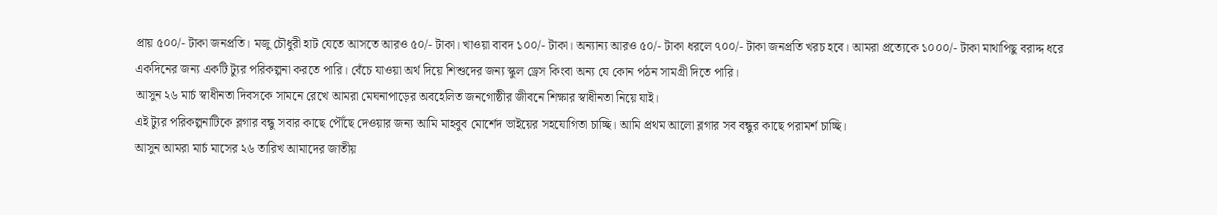প্রায় ৫০০/- টাকা জনপ্রতি। মজু চৌধুরী হাট যেতে আসতে আরও ৫০/- টাকা। খাওয়া বাবদ ১০০/- টাকা। অন্যান্য আরও ৫০/- টাকা ধরলে ৭০০/- টাকা জনপ্রতি খরচ হবে। আমরা প্রত্যেকে ১০০০/- টাকা মাথাপিছু বরাদ্দ ধরে একদিনের জন্য একটি ট্যুর পরিকল্পনা করতে পারি। বেঁচে যাওয়া অর্থ দিয়ে শিশুদের জন্য স্কুল ড্রেস কিংবা অন্য যে কোন পঠন সামগ্রী দিতে পারি।
আসুন ২৬ মার্চ স্বাধীনতা দিবসকে সামনে রেখে আমরা মেঘনাপাড়ের অবহেলিত জনগোষ্ঠীর জীবনে শিক্ষার স্বাধীনতা নিয়ে যাই।
এই ট্যুর পরিকল্পনাটিকে ব্লগার বন্ধু সবার কাছে পৌঁছে দেওয়ার জন্য আমি মাহবুব মোর্শেদ ভাইয়ের সহযোগিতা চাচ্ছি। আমি প্রথম আলো ব্লগার সব বন্ধুর কাছে পরামর্শ চাচ্ছি।
আসুন আমরা মার্চ মাসের ২৬ তারিখ আমাদের জাতীয়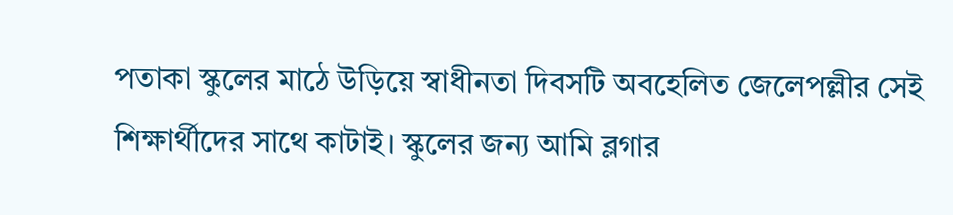পতাকা স্কুলের মাঠে উড়িয়ে স্বাধীনতা দিবসটি অবহেলিত জেলেপল্লীর সেই শিক্ষার্থীদের সাথে কাটাই। স্কুলের জন্য আমি ব্লগার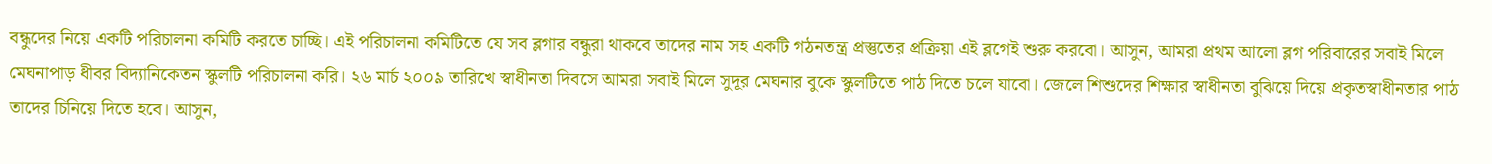বন্ধুদের নিয়ে একটি পরিচালনা কমিটি করতে চাচ্ছি। এই পরিচালনা কমিটিতে যে সব ব্লগার বন্ধুরা থাকবে তাদের নাম সহ একটি গঠনতন্ত্র প্রস্তুতের প্রক্রিয়া এই ব্লগেই শুরু করবো। আসুন, আমরা প্রথম আলো ব্লগ পরিবারের সবাই মিলে মেঘনাপাড় ধীবর বিদ্যানিকেতন স্কুলটি পরিচালনা করি। ২৬ মার্চ ২০০৯ তারিখে স্বাধীনতা দিবসে আমরা সবাই মিলে সুদূর মেঘনার বুকে স্কুলটিতে পাঠ দিতে চলে যাবো। জেলে শিশুদের শিক্ষার স্বাধীনতা বুঝিয়ে দিয়ে প্রকৃতস্বাধীনতার পাঠ তাদের চিনিয়ে দিতে হবে। আসুন,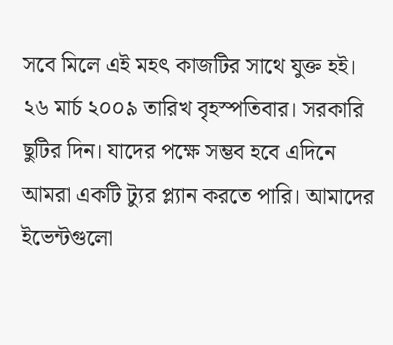সবে মিলে এই মহৎ কাজটির সাথে যুক্ত হই।
২৬ মার্চ ২০০৯ তারিখ বৃহস্পতিবার। সরকারি ছুটির দিন। যাদের পক্ষে সম্ভব হবে এদিনে আমরা একটি ট্যুর প্ল্যান করতে পারি। আমাদের ইভেন্টগুলো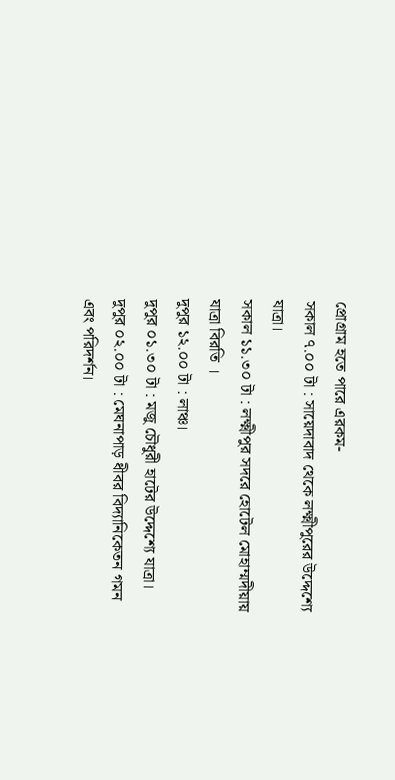প্রোগ্রাম হতে পারে এরকম-
সকাল ৭.০০ টা : সায়েদাবাদ থেকে লক্ষ্মীপুরের উদ্দেশ্যে যাত্রা।
সকাল ১১.৩০ টা : লক্ষ্মীপুর সদরে হোটেল মোহাম্মদীয়ায় যাত্রা বিরতি ।
দুপুর ১২.০০ টা : লাঞ্চ।
দুপুর ০১.৩০ টা : মজু চৌধুরী হাটের উদ্দেশ্যে যাত্রা।
দুপুর ০২.০০ টা : মেঘনাপাড় ধীবর বিদ্যানিকেতন গমন এবং পরিদর্শন।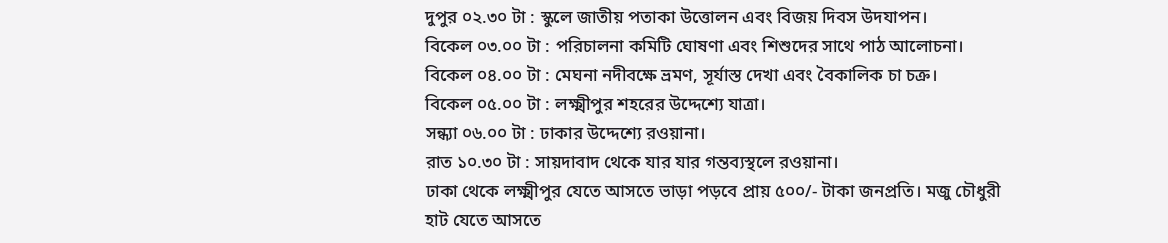দুপুর ০২.৩০ টা : স্কুলে জাতীয় পতাকা উত্তোলন এবং বিজয় দিবস উদযাপন।
বিকেল ০৩.০০ টা : পরিচালনা কমিটি ঘোষণা এবং শিশুদের সাথে পাঠ আলোচনা।
বিকেল ০৪.০০ টা : মেঘনা নদীবক্ষে ভ্রমণ, সূর্যাস্ত দেখা এবং বৈকালিক চা চক্র।
বিকেল ০৫.০০ টা : লক্ষ্মীপুর শহরের উদ্দেশ্যে যাত্রা।
সন্ধ্যা ০৬.০০ টা : ঢাকার উদ্দেশ্যে রওয়ানা।
রাত ১০.৩০ টা : সায়দাবাদ থেকে যার যার গন্তব্যস্থলে রওয়ানা।
ঢাকা থেকে লক্ষ্মীপুর যেতে আসতে ভাড়া পড়বে প্রায় ৫০০/- টাকা জনপ্রতি। মজু চৌধুরী হাট যেতে আসতে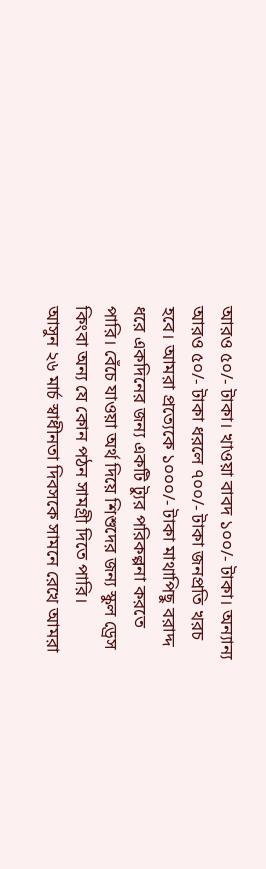আরও ৫০/- টাকা। খাওয়া বাবদ ১০০/- টাকা। অন্যান্য আরও ৫০/- টাকা ধরলে ৭০০/- টাকা জনপ্রতি খরচ হবে। আমরা প্রত্যেকে ১০০০/- টাকা মাথাপিছু বরাদ্দ ধরে একদিনের জন্য একটি ট্যুর পরিকল্পনা করতে পারি। বেঁচে যাওয়া অর্থ দিয়ে শিশুদের জন্য স্কুল ড্রেস কিংবা অন্য যে কোন পঠন সামগ্রী দিতে পারি।
আসুন ২৬ মার্চ স্বাধীনতা দিবসকে সামনে রেখে আমরা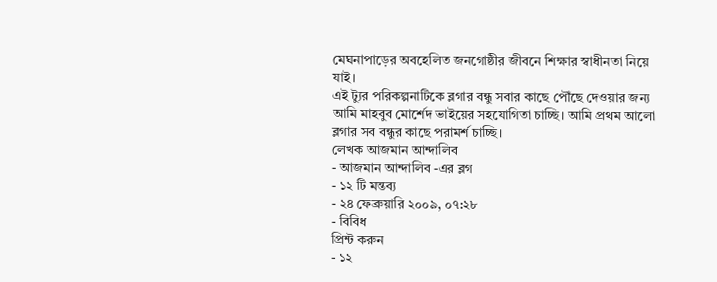মেঘনাপাড়ের অবহেলিত জনগোষ্ঠীর জীবনে শিক্ষার স্বাধীনতা নিয়ে যাই।
এই ট্যুর পরিকল্পনাটিকে ব্লগার বন্ধু সবার কাছে পৌঁছে দেওয়ার জন্য আমি মাহবুব মোর্শেদ ভাইয়ের সহযোগিতা চাচ্ছি। আমি প্রথম আলো ব্লগার সব বন্ধুর কাছে পরামর্শ চাচ্ছি।
লেখক আজমান আন্দালিব
- আজমান আন্দালিব -এর ব্লগ
- ১২ টি মন্তব্য
- ২৪ ফেব্রুয়ারি ২০০৯, ০৭:২৮
- বিবিধ
প্রিন্ট করুন
- ১২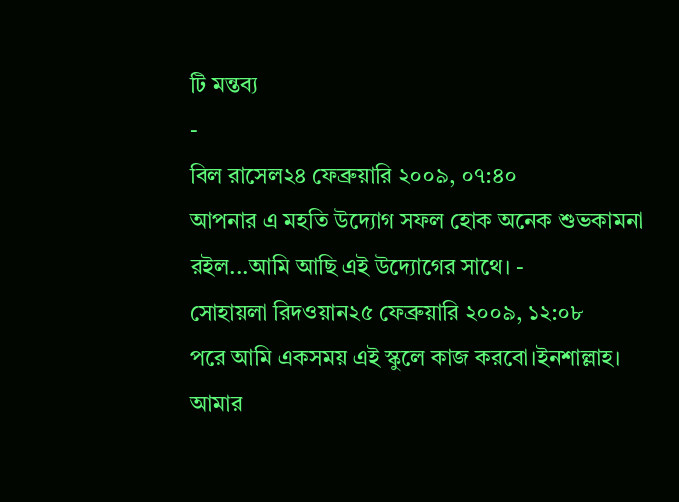টি মন্তব্য
-
বিল রাসেল২৪ ফেব্রুয়ারি ২০০৯, ০৭:৪০
আপনার এ মহতি উদ্যোগ সফল হোক অনেক শুভকামনা রইল...আমি আছি এই উদ্যোগের সাথে। -
সোহায়লা রিদওয়ান২৫ ফেব্রুয়ারি ২০০৯, ১২:০৮
পরে আমি একসময় এই স্কুলে কাজ করবো।ইনশাল্লাহ। আমার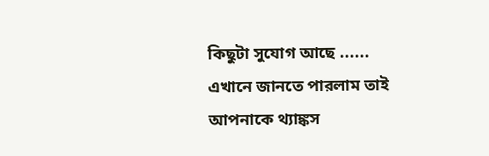কিছুটা সুযোগ আছে ......
এখানে জানতে পারলাম তাই আপনাকে থ্যাঙ্কস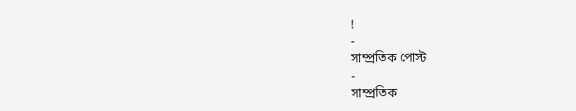!
-
সাম্প্রতিক পোস্ট
-
সাম্প্রতিক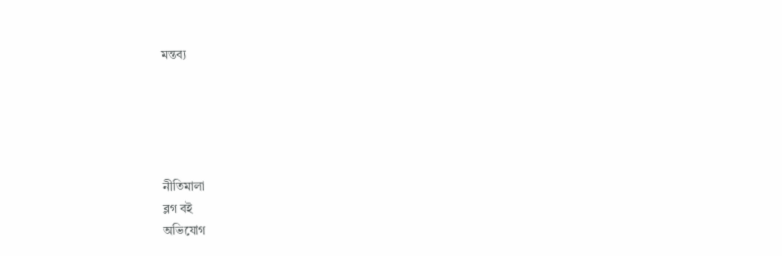মন্তব্য





নীতিমালা
ব্লগ বই
অভিযোগ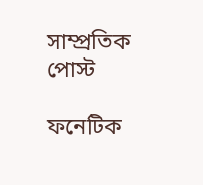সাম্প্রতিক পোস্ট

ফনেটিক